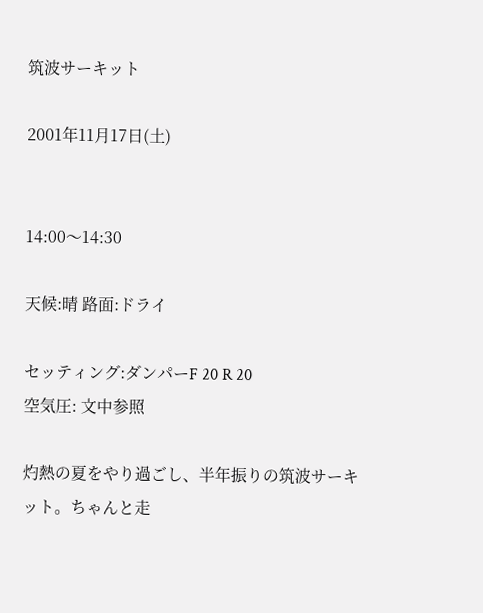筑波サーキット

2001年11月17日(土)


14:00〜14:30

天候:晴 路面:ドライ

セッティング:ダンパーF 20 R 20
空気圧: 文中参照

灼熱の夏をやり過ごし、半年振りの筑波サーキット。ちゃんと走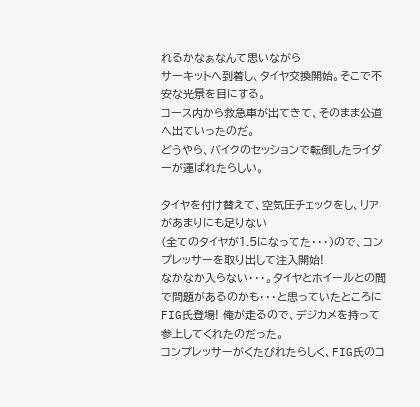れるかなぁなんて思いながら
サーキットへ到着し、タイヤ交換開始。そこで不安な光景を目にする。
コース内から救急車が出てきて、そのまま公道へ出ていったのだ。
どうやら、バイクのセッションで転倒したライダーが運ばれたらしい。

タイヤを付け替えて、空気圧チェックをし、リアがあまりにも足りない
(全てのタイヤが1.5になってた・・・)ので、コンプレッサーを取り出して注入開始!
なかなか入らない・・・。タイヤとホイールとの間で問題があるのかも・・・と思っていたところに
FIG氏登場! 俺が走るので、デジカメを持って参上してくれたのだった。
コンプレッサーがくたびれたらしく、FIG氏のコ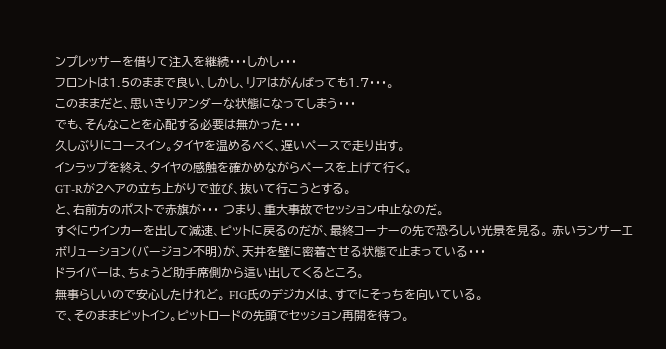ンプレッサーを借りて注入を継続・・・しかし・・・
フロントは1.5のままで良い、しかし、リアはがんばっても1.7・・・。
このままだと、思いきりアンダーな状態になってしまう・・・
でも、そんなことを心配する必要は無かった・・・
久しぶりにコースイン。タイヤを温めるべく、遅いペースで走り出す。
インラップを終え、タイヤの感触を確かめながらペースを上げて行く。
GT-Rが2ヘアの立ち上がりで並び、抜いて行こうとする。
と、右前方のポストで赤旗が・・・ つまり、重大事故でセッション中止なのだ。
すぐにウインカーを出して減速、ピットに戻るのだが、最終コーナーの先で恐ろしい光景を見る。 赤いランサーエボリューション(バージョン不明)が、天井を壁に密着させる状態で止まっている・・・
ドライバーは、ちょうど助手席側から這い出してくるところ。
無事らしいので安心したけれど。 FIG氏のデジカメは、すでにそっちを向いている。
で、そのままピットイン。ピットロードの先頭でセッション再開を待つ。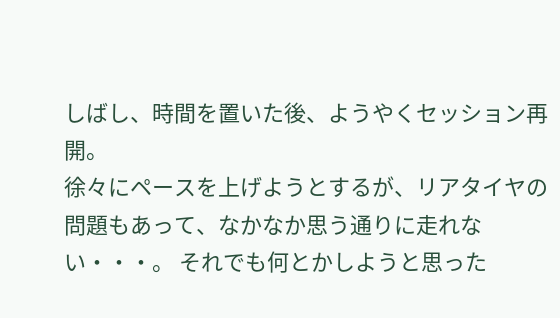しばし、時間を置いた後、ようやくセッション再開。
徐々にペースを上げようとするが、リアタイヤの問題もあって、なかなか思う通りに走れない・・・。 それでも何とかしようと思った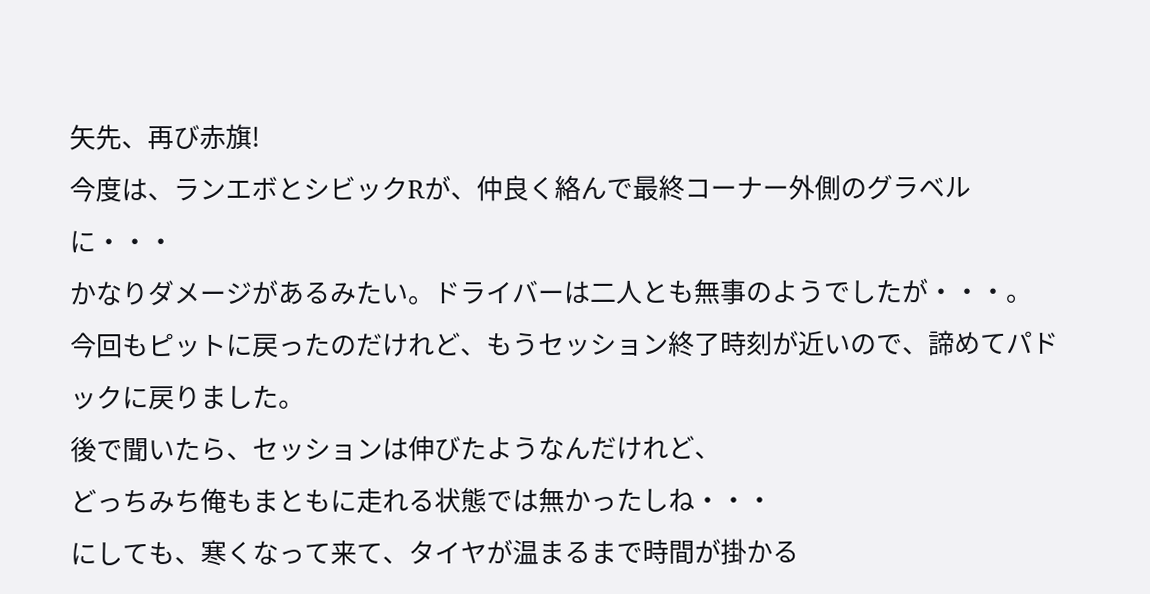矢先、再び赤旗!
今度は、ランエボとシビックRが、仲良く絡んで最終コーナー外側のグラベルに・・・
かなりダメージがあるみたい。ドライバーは二人とも無事のようでしたが・・・。
今回もピットに戻ったのだけれど、もうセッション終了時刻が近いので、諦めてパドックに戻りました。
後で聞いたら、セッションは伸びたようなんだけれど、
どっちみち俺もまともに走れる状態では無かったしね・・・
にしても、寒くなって来て、タイヤが温まるまで時間が掛かる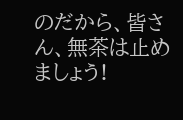のだから、皆さん、無茶は止めましょう!